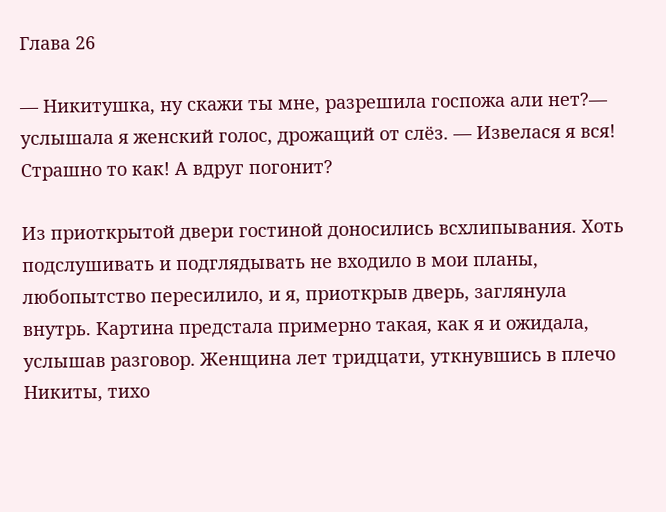Глава 26

— Никитушка, ну скажи ты мне, разрешила госпожа али нет?— услышала я женский голос, дрожащий от слёз. — Извелася я вся! Страшно то как! А вдруг погонит?

Из приоткрытой двери гостиной доносились всхлипывания. Хоть подслушивать и подглядывать не входило в мои планы, любопытство пересилило, и я, приоткрыв дверь, заглянула внутрь. Картина предстала примерно такая, как я и ожидала, услышав разговор. Женщина лет тридцати, уткнувшись в плечо Никиты, тихо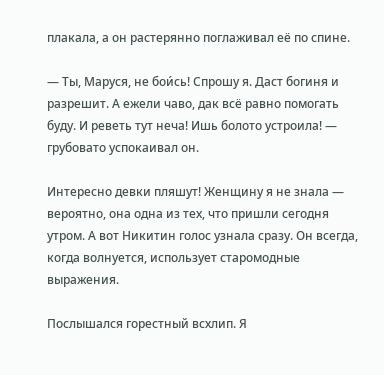плакала, а он растерянно поглаживал её по спине.

— Ты, Маруся, не бои́сь! Спрошу я. Даст богиня и разрешит. А ежели чаво, дак всё равно помогать буду. И реветь тут неча! Ишь болото устроила! — грубовато успокаивал он.

Интересно девки пляшут! Женщину я не знала — вероятно, она одна из тех, что пришли сегодня утром. А вот Никитин голос узнала сразу. Он всегда, когда волнуется, использует старомодные выражения.

Послышался горестный всхлип. Я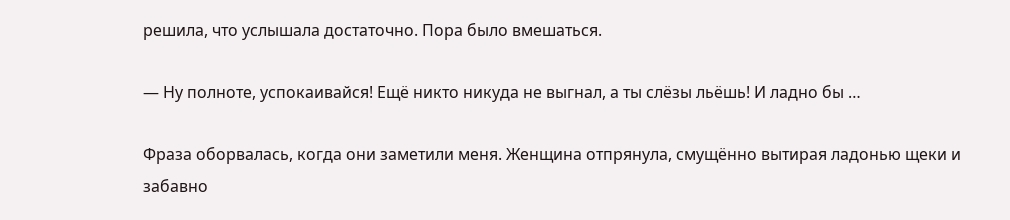решила, что услышала достаточно. Пора было вмешаться.

— Ну полноте, успокаивайся! Ещё никто никуда не выгнал, а ты слёзы льёшь! И ладно бы …

Фраза оборвалась, когда они заметили меня. Женщина отпрянула, смущённо вытирая ладонью щеки и забавно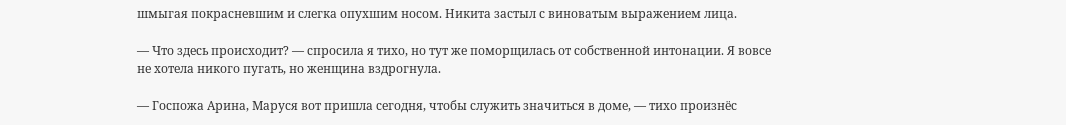шмыгая покрасневшим и слегка опухшим носом. Никита застыл с виноватым выражением лица.

— Что здесь происходит? — спросила я тихо, но тут же поморщилась от собственной интонации. Я вовсе не хотела никого пугать, но женщина вздрогнула.

— Госпожа Арина, Маруся вот пришла сегодня, чтобы служить значиться в доме, — тихо произнёс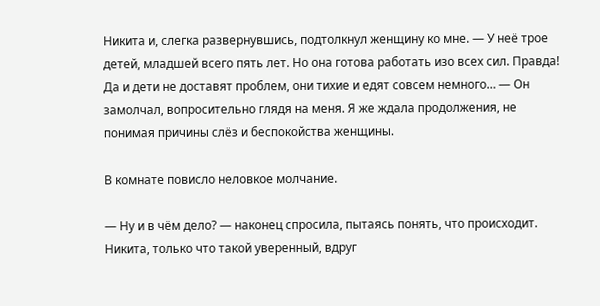Никита и, слегка развернувшись, подтолкнул женщину ко мне. — У неё трое детей, младшей всего пять лет. Но она готова работать изо всех сил. Правда! Да и дети не доставят проблем, они тихие и едят совсем немного… — Он замолчал, вопросительно глядя на меня. Я же ждала продолжения, не понимая причины слёз и беспокойства женщины.

В комнате повисло неловкое молчание.

— Ну и в чём дело? — наконец спросила, пытаясь понять, что происходит. Никита, только что такой уверенный, вдруг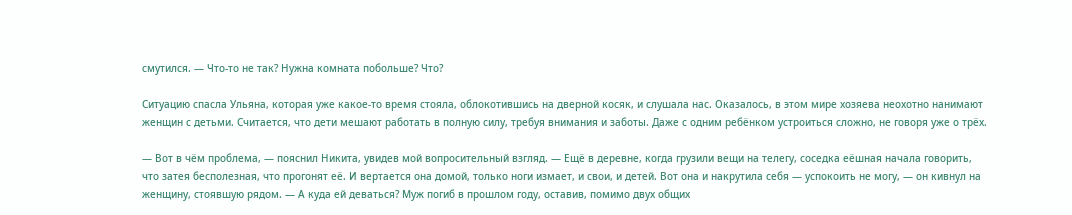смутился. — Что-то не так? Нужна комната побольше? Что?

Ситуацию спасла Ульяна, которая уже какое-то время стояла, облокотившись на дверной косяк, и слушала нас. Оказалось, в этом мире хозяева неохотно нанимают женщин с детьми. Считается, что дети мешают работать в полную силу, требуя внимания и заботы. Даже с одним ребёнком устроиться сложно, не говоря уже о трёх.

— Вот в чём проблема, — пояснил Никита, увидев мой вопросительный взгляд. — Ещё в деревне, когда грузили вещи на телегу, соседка еёшная начала говорить, что затея бесполезная, что прогонят её. И вертается она домой, только ноги измает, и свои, и детей. Вот она и накрутила себя — успокоить не могу, — он кивнул на женщину, стоявшую рядом. — А куда ей деваться? Муж погиб в прошлом году, оставив, помимо двух общих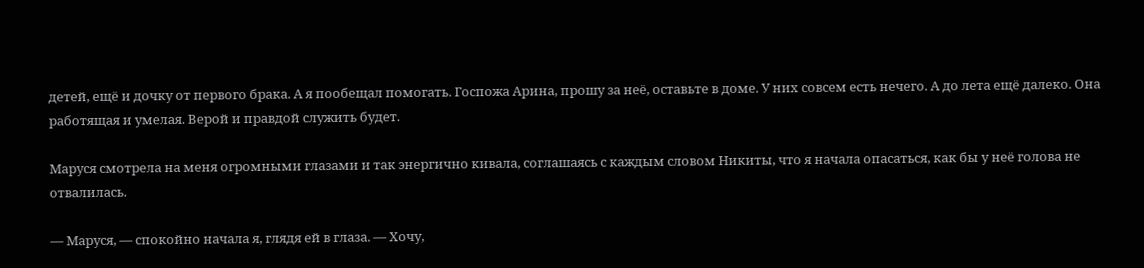детей, ещё и дочку от первого брака. А я пообещал помогать. Госпожа Арина, прошу за неё, оставьте в доме. У них совсем есть нечего. А до лета ещё далеко. Она работящая и умелая. Верой и правдой служить будет.

Маруся смотрела на меня огромными глазами и так энергично кивала, соглашаясь с каждым словом Никиты, что я начала опасаться, как бы у неё голова не отвалилась.

— Маруся, — спокойно начала я, глядя ей в глаза. — Хочу,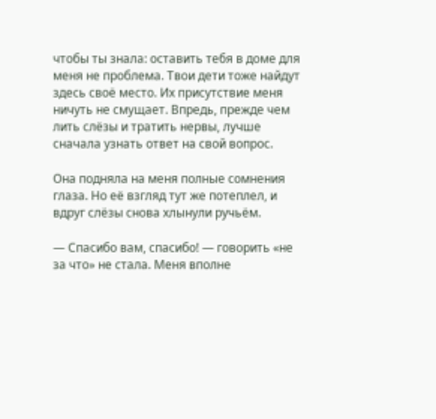чтобы ты знала: оставить тебя в доме для меня не проблема. Твои дети тоже найдут здесь своё место. Их присутствие меня ничуть не смущает. Впредь, прежде чем лить слёзы и тратить нервы, лучше сначала узнать ответ на свой вопрос.

Она подняла на меня полные сомнения глаза. Но её взгляд тут же потеплел, и вдруг слёзы снова хлынули ручьём.

— Спасибо вам, спасибо! — говорить «не за что» не стала. Меня вполне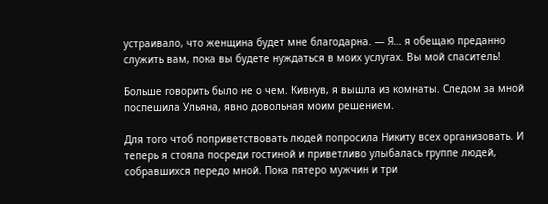устраивало, что женщина будет мне благодарна. — Я… я обещаю преданно служить вам, пока вы будете нуждаться в моих услугах. Вы мой спаситель!

Больше говорить было не о чем. Кивнув, я вышла из комнаты. Следом за мной поспешила Ульяна, явно довольная моим решением.

Для того чтоб поприветствовать людей попросила Никиту всех организовать. И теперь я стояла посреди гостиной и приветливо улыбалась группе людей, собравшихся передо мной. Пока пятеро мужчин и три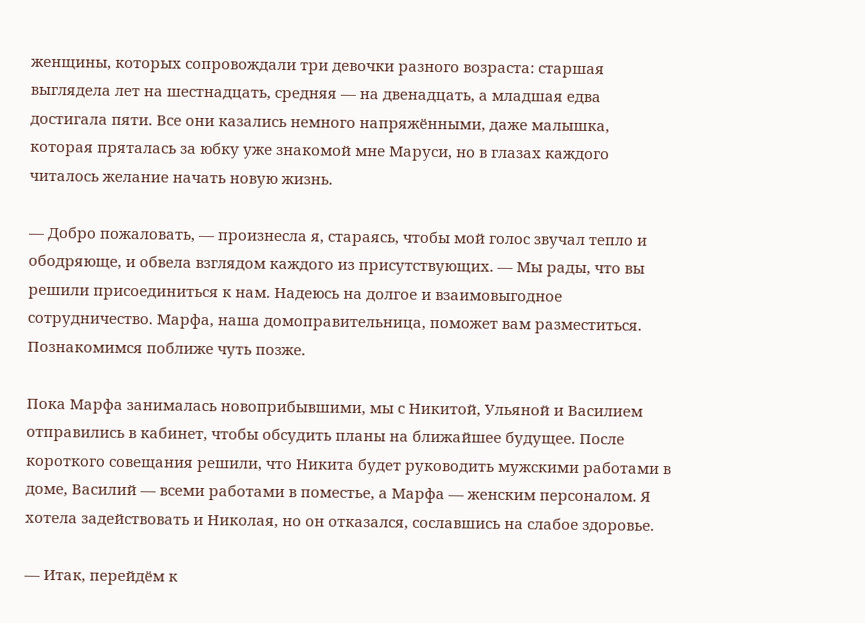женщины, которых сопровождали три девочки разного возраста: старшая выглядела лет на шестнадцать, средняя — на двенадцать, а младшая едва достигала пяти. Все они казались немного напряжёнными, даже малышка, которая пряталась за юбку уже знакомой мне Маруси, но в глазах каждого читалось желание начать новую жизнь.

— Добро пожаловать, — произнесла я, стараясь, чтобы мой голос звучал тепло и ободряюще, и обвела взглядом каждого из присутствующих. — Мы рады, что вы решили присоединиться к нам. Надеюсь на долгое и взаимовыгодное сотрудничество. Марфа, наша домоправительница, поможет вам разместиться. Познакомимся поближе чуть позже.

Пока Марфа занималась новоприбывшими, мы с Никитой, Ульяной и Василием отправились в кабинет, чтобы обсудить планы на ближайшее будущее. После короткого совещания решили, что Никита будет руководить мужскими работами в доме, Василий — всеми работами в поместье, а Марфа — женским персоналом. Я хотела задействовать и Николая, но он отказался, сославшись на слабое здоровье.

— Итак, перейдём к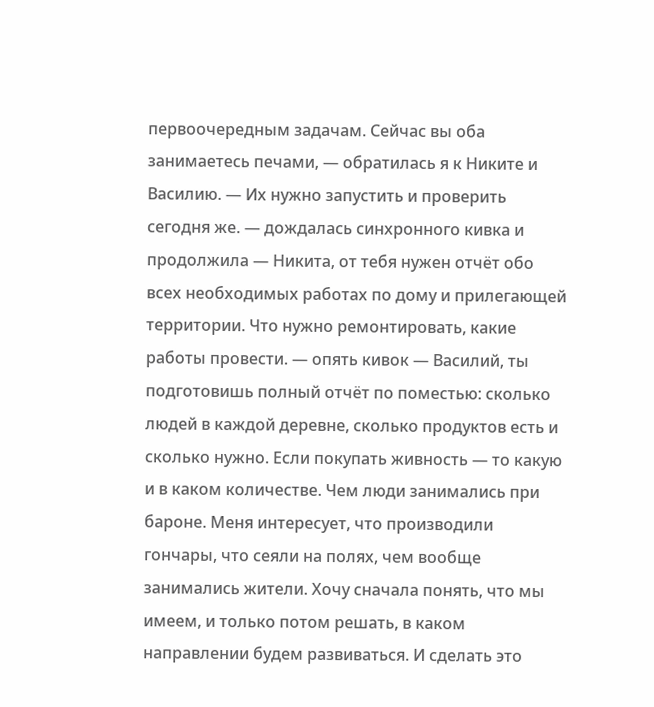первоочередным задачам. Сейчас вы оба занимаетесь печами, — обратилась я к Никите и Василию. — Их нужно запустить и проверить сегодня же. — дождалась синхронного кивка и продолжила — Никита, от тебя нужен отчёт обо всех необходимых работах по дому и прилегающей территории. Что нужно ремонтировать, какие работы провести. — опять кивок — Василий, ты подготовишь полный отчёт по поместью: сколько людей в каждой деревне, сколько продуктов есть и сколько нужно. Если покупать живность — то какую и в каком количестве. Чем люди занимались при бароне. Меня интересует, что производили гончары, что сеяли на полях, чем вообще занимались жители. Хочу сначала понять, что мы имеем, и только потом решать, в каком направлении будем развиваться. И сделать это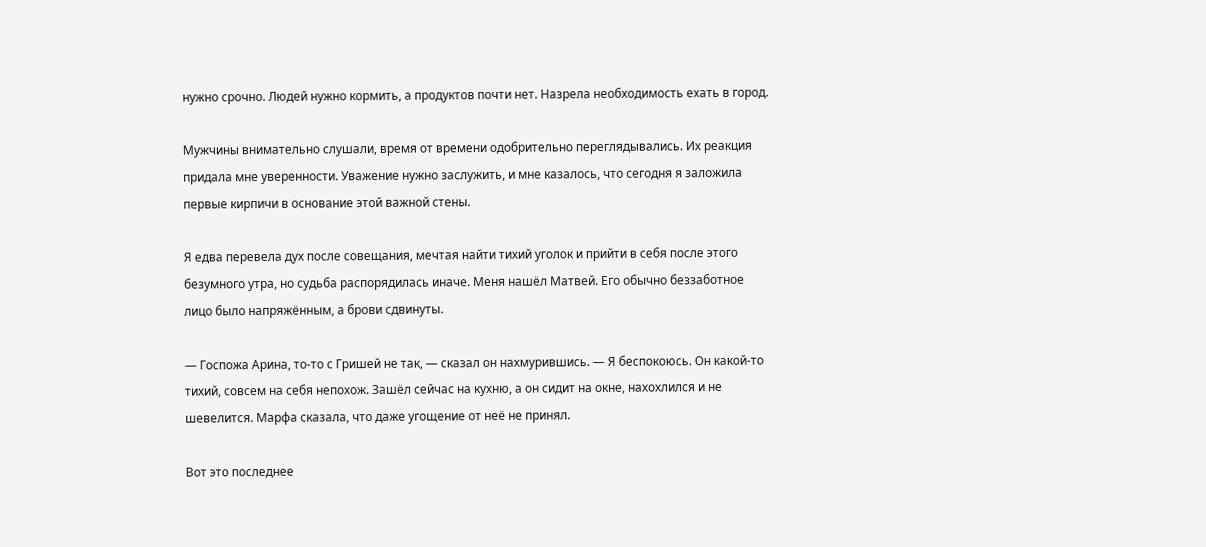нужно срочно. Людей нужно кормить, а продуктов почти нет. Назрела необходимость ехать в город.

Мужчины внимательно слушали, время от времени одобрительно переглядывались. Их реакция придала мне уверенности. Уважение нужно заслужить, и мне казалось, что сегодня я заложила первые кирпичи в основание этой важной стены.

Я едва перевела дух после совещания, мечтая найти тихий уголок и прийти в себя после этого безумного утра, но судьба распорядилась иначе. Меня нашёл Матвей. Его обычно беззаботное лицо было напряжённым, а брови сдвинуты.

— Госпожа Арина, то-то с Гришей не так, — сказал он нахмурившись. — Я беспокоюсь. Он какой-то тихий, совсем на себя непохож. Зашёл сейчас на кухню, а он сидит на окне, нахохлился и не шевелится. Марфа сказала, что даже угощение от неё не принял.

Вот это последнее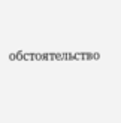обстоятельство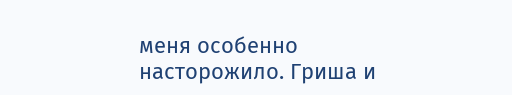меня особенно насторожило. Гриша и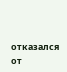отказался от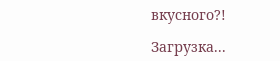вкусного?!

Загрузка...